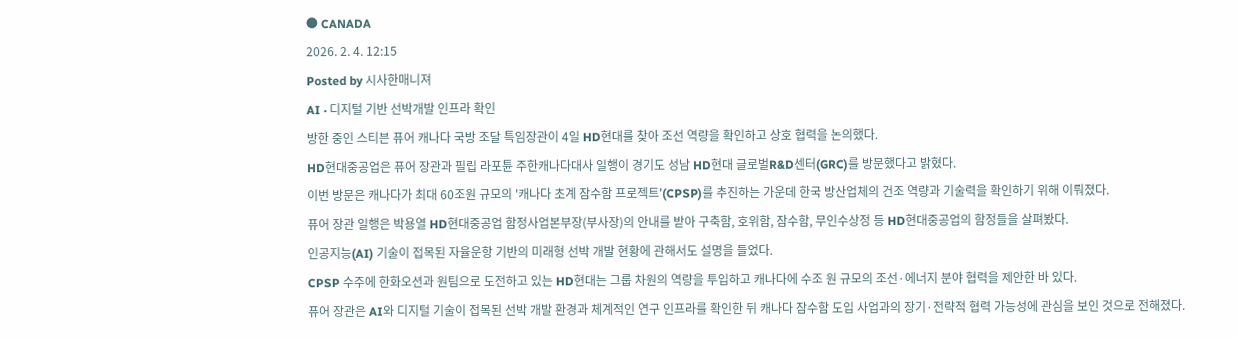● CANADA
2026. 2. 4. 12:15
Posted by 시사한매니져
AI · 디지털 기반 선박개발 인프라 확인
방한 중인 스티븐 퓨어 캐나다 국방 조달 특임장관이 4일 HD현대를 찾아 조선 역량을 확인하고 상호 협력을 논의했다.
HD현대중공업은 퓨어 장관과 필립 라포튠 주한캐나다대사 일행이 경기도 성남 HD현대 글로벌R&D센터(GRC)를 방문했다고 밝혔다.
이번 방문은 캐나다가 최대 60조원 규모의 '캐나다 초계 잠수함 프로젝트'(CPSP)를 추진하는 가운데 한국 방산업체의 건조 역량과 기술력을 확인하기 위해 이뤄졌다.
퓨어 장관 일행은 박용열 HD현대중공업 함정사업본부장(부사장)의 안내를 받아 구축함, 호위함, 잠수함, 무인수상정 등 HD현대중공업의 함정들을 살펴봤다.
인공지능(AI) 기술이 접목된 자율운항 기반의 미래형 선박 개발 현황에 관해서도 설명을 들었다.
CPSP 수주에 한화오션과 원팀으로 도전하고 있는 HD현대는 그룹 차원의 역량을 투입하고 캐나다에 수조 원 규모의 조선·에너지 분야 협력을 제안한 바 있다.
퓨어 장관은 AI와 디지털 기술이 접목된 선박 개발 환경과 체계적인 연구 인프라를 확인한 뒤 캐나다 잠수함 도입 사업과의 장기·전략적 협력 가능성에 관심을 보인 것으로 전해졌다.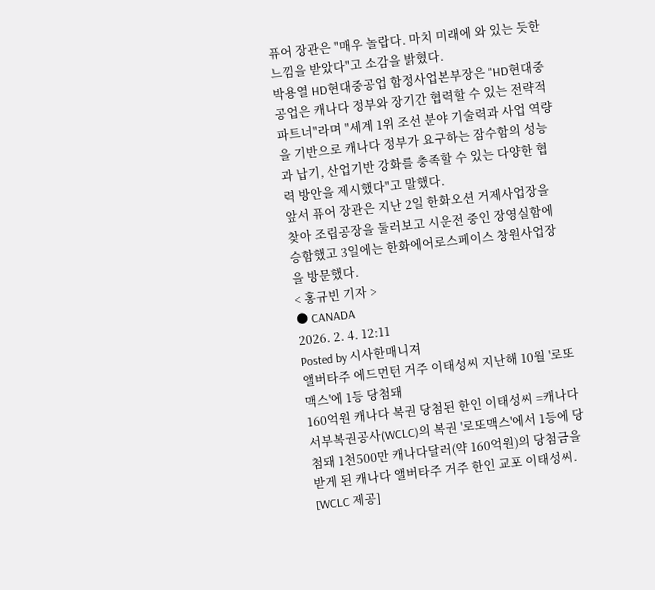퓨어 장관은 "매우 놀랍다. 마치 미래에 와 있는 듯한 느낌을 받았다"고 소감을 밝혔다.
박용열 HD현대중공업 함정사업본부장은 "HD현대중공업은 캐나다 정부와 장기간 협력할 수 있는 전략적 파트너"라며 "세계 1위 조선 분야 기술력과 사업 역량을 기반으로 캐나다 정부가 요구하는 잠수함의 성능과 납기, 산업기반 강화를 충족할 수 있는 다양한 협력 방안을 제시했다"고 말했다.
앞서 퓨어 장관은 지난 2일 한화오션 거제사업장을 찾아 조립공장을 둘러보고 시운전 중인 장영실함에 승함했고 3일에는 한화에어로스페이스 창원사업장을 방문했다.
< 홍규빈 기자 >
● CANADA
2026. 2. 4. 12:11
Posted by 시사한매니져
앨버타주 에드먼턴 거주 이태성씨 지난해 10월 '로또맥스'에 1등 당첨돼
160억원 캐나다 복권 당첨된 한인 이태성씨 =캐나다서부복권공사(WCLC)의 복권 '로또맥스'에서 1등에 당첨돼 1천500만 캐나다달러(약 160억원)의 당첨금을 받게 된 캐나다 앨버타주 거주 한인 교포 이태성씨. [WCLC 제공]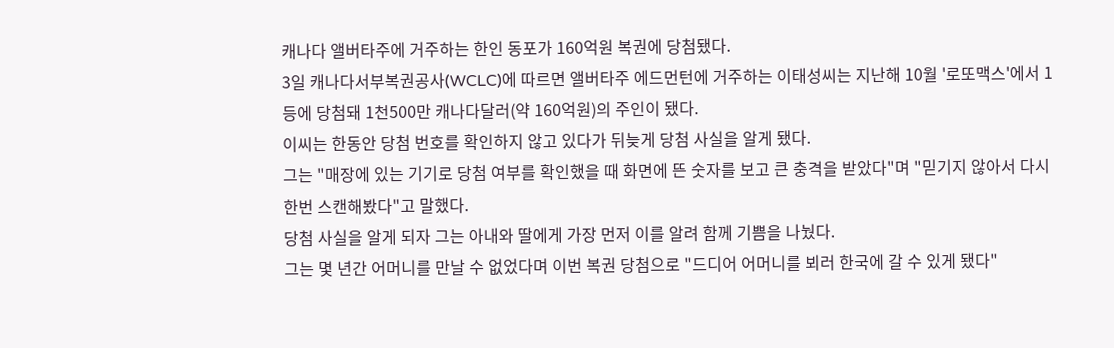캐나다 앨버타주에 거주하는 한인 동포가 160억원 복권에 당첨됐다.
3일 캐나다서부복권공사(WCLC)에 따르면 앨버타주 에드먼턴에 거주하는 이태성씨는 지난해 10월 '로또맥스'에서 1등에 당첨돼 1천500만 캐나다달러(약 160억원)의 주인이 됐다.
이씨는 한동안 당첨 번호를 확인하지 않고 있다가 뒤늦게 당첨 사실을 알게 됐다.
그는 "매장에 있는 기기로 당첨 여부를 확인했을 때 화면에 뜬 숫자를 보고 큰 충격을 받았다"며 "믿기지 않아서 다시 한번 스캔해봤다"고 말했다.
당첨 사실을 알게 되자 그는 아내와 딸에게 가장 먼저 이를 알려 함께 기쁨을 나눴다.
그는 몇 년간 어머니를 만날 수 없었다며 이번 복권 당첨으로 "드디어 어머니를 뵈러 한국에 갈 수 있게 됐다"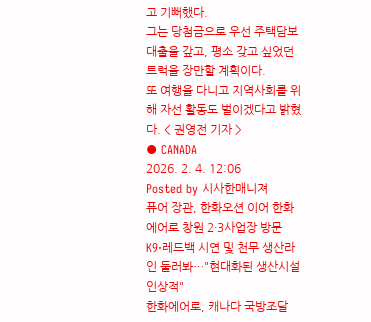고 기뻐했다.
그는 당첨금으로 우선 주택담보 대출을 갚고, 평소 갖고 싶었던 트럭을 장만할 계획이다.
또 여행을 다니고 지역사회를 위해 자선 활동도 벌이겠다고 밝혔다. < 권영전 기자 >
● CANADA
2026. 2. 4. 12:06
Posted by 시사한매니져
퓨어 장관, 한화오션 이어 한화에어로 창원 2·3사업장 방문
K9·레드백 시연 및 천무 생산라인 둘러봐…"현대화된 생산시설 인상적"
한화에어로, 캐나다 국방조달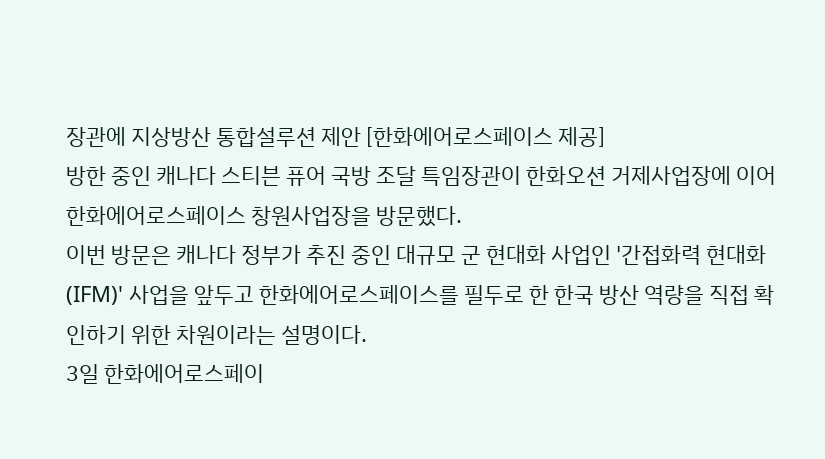장관에 지상방산 통합설루션 제안 [한화에어로스페이스 제공]
방한 중인 캐나다 스티븐 퓨어 국방 조달 특임장관이 한화오션 거제사업장에 이어 한화에어로스페이스 창원사업장을 방문했다.
이번 방문은 캐나다 정부가 추진 중인 대규모 군 현대화 사업인 '간접화력 현대화(IFM)' 사업을 앞두고 한화에어로스페이스를 필두로 한 한국 방산 역량을 직접 확인하기 위한 차원이라는 설명이다.
3일 한화에어로스페이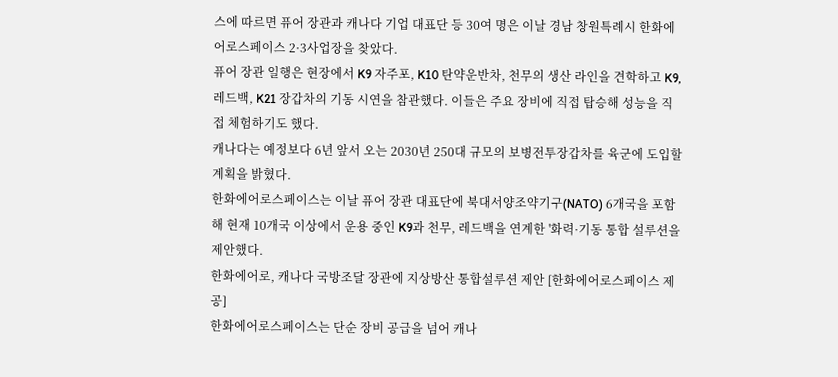스에 따르면 퓨어 장관과 캐나다 기업 대표단 등 30여 명은 이날 경남 창원특례시 한화에어로스페이스 2·3사업장을 찾았다.
퓨어 장관 일행은 현장에서 K9 자주포, K10 탄약운반차, 천무의 생산 라인을 견학하고 K9, 레드백, K21 장갑차의 기동 시연을 참관했다. 이들은 주요 장비에 직접 탑승해 성능을 직접 체험하기도 했다.
캐나다는 예정보다 6년 앞서 오는 2030년 250대 규모의 보병전투장갑차를 육군에 도입할 계획을 밝혔다.
한화에어로스페이스는 이날 퓨어 장관 대표단에 북대서양조약기구(NATO) 6개국을 포함해 현재 10개국 이상에서 운용 중인 K9과 천무, 레드백을 연계한 '화력·기동 통합 설루션을 제안했다.
한화에어로, 캐나다 국방조달 장관에 지상방산 통합설루션 제안 [한화에어로스페이스 제공]
한화에어로스페이스는 단순 장비 공급을 넘어 캐나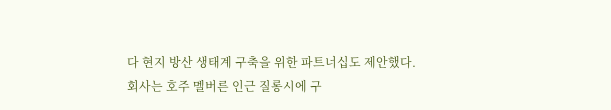다 현지 방산 생태계 구축을 위한 파트너십도 제안했다.
회사는 호주 멜버른 인근 질롱시에 구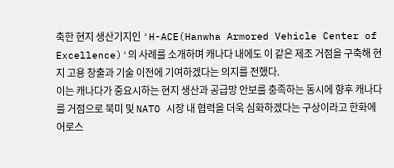축한 현지 생산기지인 'H-ACE(Hanwha Armored Vehicle Center of Excellence)'의 사례를 소개하며 캐나다 내에도 이 같은 제조 거점을 구축해 현지 고용 창출과 기술 이전에 기여하겠다는 의지를 전했다.
이는 캐나다가 중요시하는 현지 생산과 공급망 안보를 충족하는 동시에 향후 캐나다를 거점으로 북미 및 NATO 시장 내 협력을 더욱 심화하겠다는 구상이라고 한화에어로스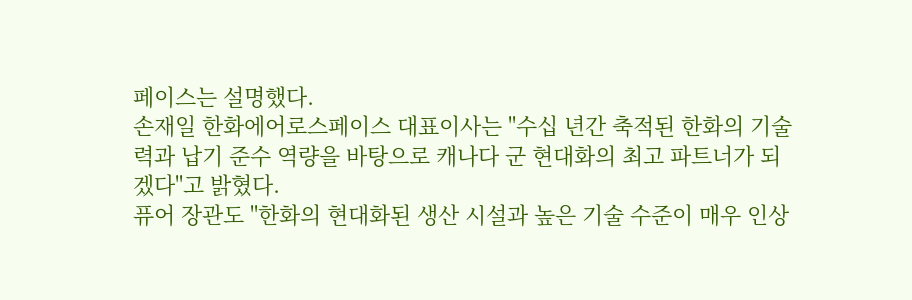페이스는 설명했다.
손재일 한화에어로스페이스 대표이사는 "수십 년간 축적된 한화의 기술력과 납기 준수 역량을 바탕으로 캐나다 군 현대화의 최고 파트너가 되겠다"고 밝혔다.
퓨어 장관도 "한화의 현대화된 생산 시설과 높은 기술 수준이 매우 인상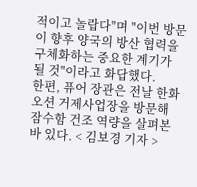적이고 놀랍다"며 "이번 방문이 향후 양국의 방산 협력을 구체화하는 중요한 계기가 될 것"이라고 화답했다.
한편, 퓨어 장관은 전날 한화오션 거제사업장을 방문해 잠수함 건조 역량을 살펴본 바 있다. < 김보경 기자 >